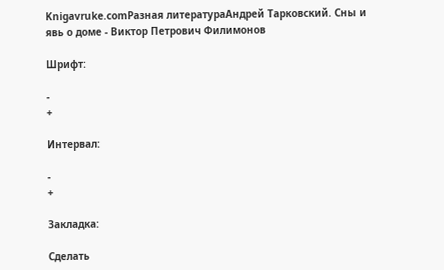Knigavruke.comРазная литератураАндрей Тарковский. Сны и явь о доме - Виктор Петрович Филимонов

Шрифт:

-
+

Интервал:

-
+

Закладка:

Сделать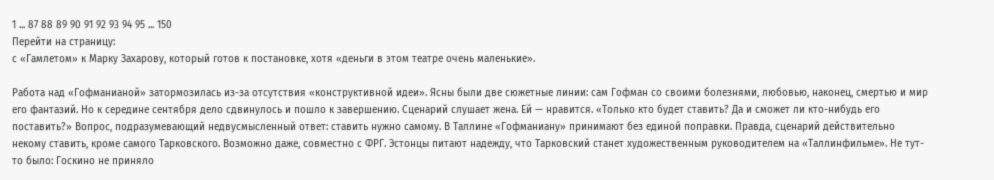1 ... 87 88 89 90 91 92 93 94 95 ... 150
Перейти на страницу:
с «Гамлетом» к Марку Захарову, который готов к постановке, хотя «деньги в этом театре очень маленькие».

Работа над «Гофманианой» затормозилась из-за отсутствия «конструктивной идеи». Ясны были две сюжетные линии: сам Гофман со своими болезнями, любовью, наконец, смертью и мир его фантазий. Но к середине сентября дело сдвинулось и пошло к завершению. Сценарий слушает жена. Ей — нравится. «Только кто будет ставить? Да и сможет ли кто-нибудь его поставить?» Вопрос, подразумевающий недвусмысленный ответ: ставить нужно самому. В Таллине «Гофманиану» принимают без единой поправки. Правда, сценарий действительно некому ставить, кроме самого Тарковского. Возможно даже, совместно с ФРГ. Эстонцы питают надежду, что Тарковский станет художественным руководителем на «Таллинфильме». Не тут-то было: Госкино не приняло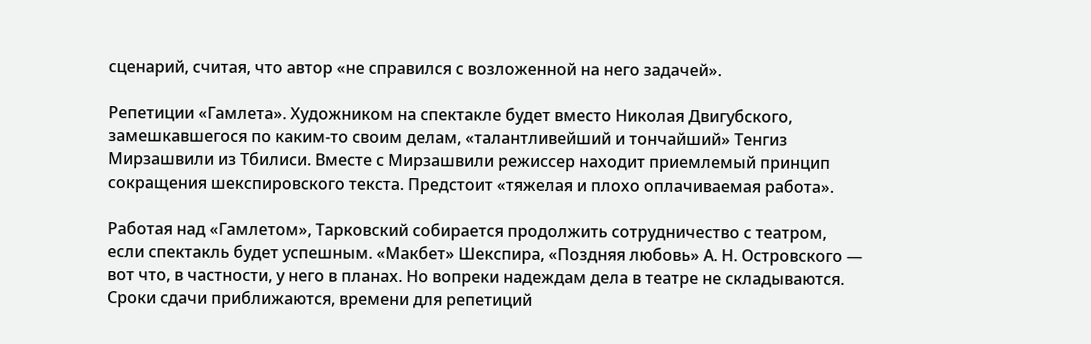сценарий, считая, что автор «не справился с возложенной на него задачей».

Репетиции «Гамлета». Художником на спектакле будет вместо Николая Двигубского, замешкавшегося по каким-то своим делам, «талантливейший и тончайший» Тенгиз Мирзашвили из Тбилиси. Вместе с Мирзашвили режиссер находит приемлемый принцип сокращения шекспировского текста. Предстоит «тяжелая и плохо оплачиваемая работа».

Работая над «Гамлетом», Тарковский собирается продолжить сотрудничество с театром, если спектакль будет успешным. «Макбет» Шекспира, «Поздняя любовь» А. Н. Островского — вот что, в частности, у него в планах. Но вопреки надеждам дела в театре не складываются. Сроки сдачи приближаются, времени для репетиций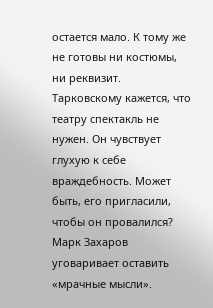остается мало. К тому же не готовы ни костюмы, ни реквизит. Тарковскому кажется, что театру спектакль не нужен. Он чувствует глухую к себе враждебность. Может быть, его пригласили, чтобы он провалился? Марк Захаров уговаривает оставить «мрачные мысли».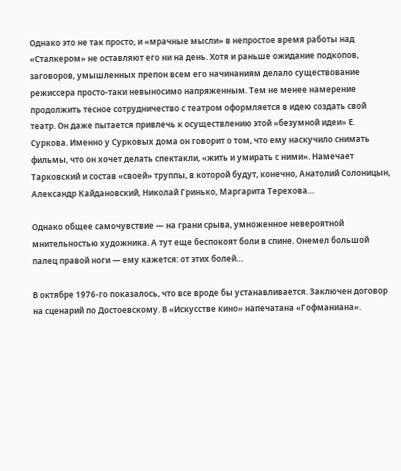Однако это не так просто, и «мрачные мысли» в непростое время работы над «Сталкером» не оставляют его ни на день. Хотя и раньше ожидание подкопов, заговоров, умышленных препон всем его начинаниям делало существование режиссера просто-таки невыносимо напряженным. Тем не менее намерение продолжить тесное сотрудничество с театром оформляется в идею создать свой театр. Он даже пытается привлечь к осуществлению этой «безумной идеи» Е. Суркова. Именно у Сурковых дома он говорит о том, что ему наскучило снимать фильмы, что он хочет делать спектакли, «жить и умирать с ними». Намечает Тарковский и состав «своей» труппы, в которой будут, конечно, Анатолий Солоницын, Александр Кайдановский, Николай Гринько, Маргарита Терехова…

Однако общее самочувствие — на грани срыва, умноженное невероятной мнительностью художника. А тут еще беспокоят боли в спине. Онемел большой палец правой ноги — ему кажется: от этих болей…

В октябре 1976-го показалось, что все вроде бы устанавливается. Заключен договор на сценарий по Достоевскому. В «Искусстве кино» напечатана «Гофманиана».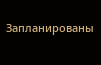Запланированы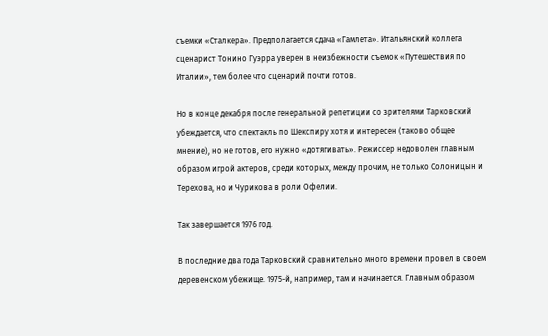съемки «Сталкера». Предполагается сдача «Гамлета». Итальянский коллега сценарист Тонино Гуэрра уверен в неизбежности съемок «Путешествия по Италии», тем более что сценарий почти готов.

Но в конце декабря после генеральной репетиции со зрителями Тарковский убеждается, что спектакль по Шекспиру хотя и интересен (таково общее мнение), но не готов, его нужно «дотягивать». Режиссер недоволен главным образом игрой актеров, среди которых, между прочим, не только Солоницын и Терехова, но и Чурикова в роли Офелии.

Так завершается 1976 год.

В последние два года Тарковский сравнительно много времени провел в своем деревенском убежище. 1975-й, например, там и начинается. Главным образом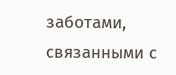заботами, связанными с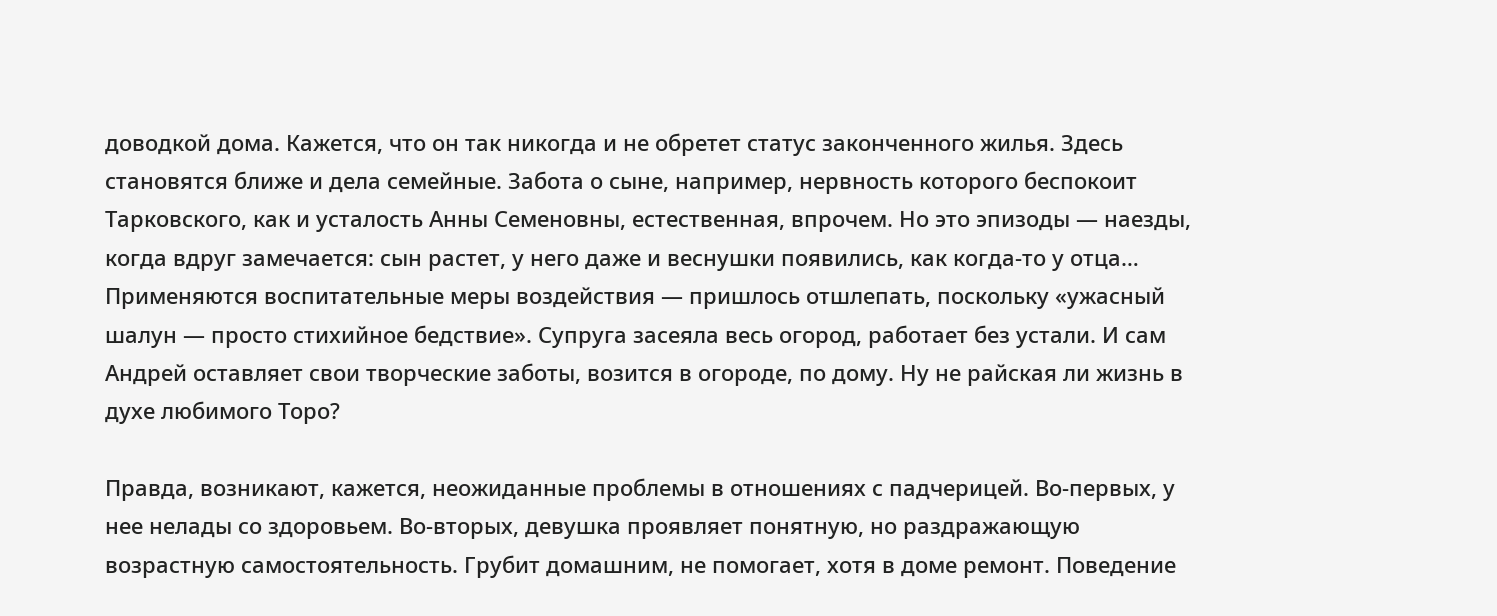доводкой дома. Кажется, что он так никогда и не обретет статус законченного жилья. Здесь становятся ближе и дела семейные. Забота о сыне, например, нервность которого беспокоит Тарковского, как и усталость Анны Семеновны, естественная, впрочем. Но это эпизоды — наезды, когда вдруг замечается: сын растет, у него даже и веснушки появились, как когда-то у отца… Применяются воспитательные меры воздействия — пришлось отшлепать, поскольку «ужасный шалун — просто стихийное бедствие». Супруга засеяла весь огород, работает без устали. И сам Андрей оставляет свои творческие заботы, возится в огороде, по дому. Ну не райская ли жизнь в духе любимого Торо?

Правда, возникают, кажется, неожиданные проблемы в отношениях с падчерицей. Во-первых, у нее нелады со здоровьем. Во-вторых, девушка проявляет понятную, но раздражающую возрастную самостоятельность. Грубит домашним, не помогает, хотя в доме ремонт. Поведение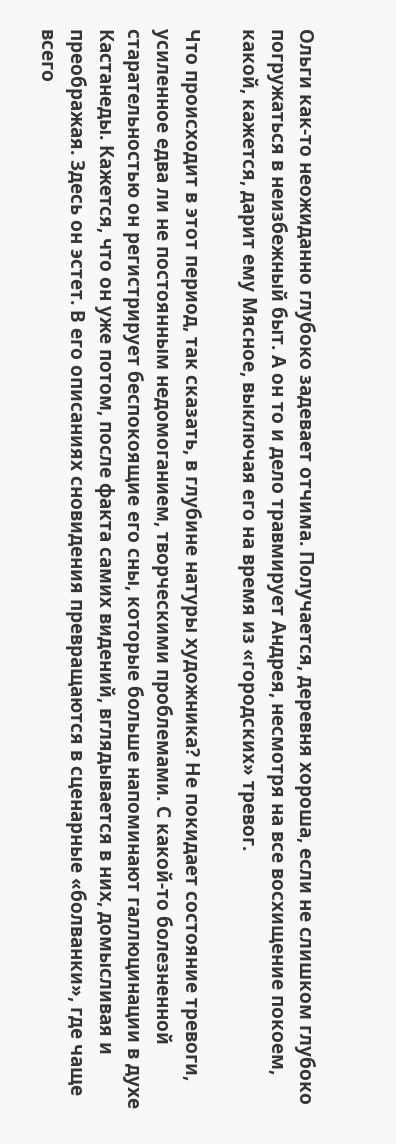Ольги как-то неожиданно глубоко задевает отчима. Получается, деревня хороша, если не слишком глубоко погружаться в неизбежный быт. А он то и дело травмирует Андрея, несмотря на все восхищение покоем, какой, кажется, дарит ему Мясное, выключая его на время из «городских» тревог.

Что происходит в этот период, так сказать, в глубине натуры художника? Не покидает состояние тревоги, усиленное едва ли не постоянным недомоганием, творческими проблемами. С какой-то болезненной старательностью он регистрирует беспокоящие его сны, которые больше напоминают галлюцинации в духе Кастанеды. Кажется, что он уже потом, после факта самих видений, вглядывается в них, домысливая и преображая. Здесь он эстет. В его описаниях сновидения превращаются в сценарные «болванки», где чаще всего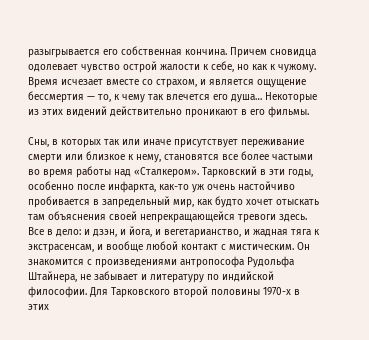разыгрывается его собственная кончина. Причем сновидца одолевает чувство острой жалости к себе, но как к чужому. Время исчезает вместе со страхом, и является ощущение бессмертия — то, к чему так влечется его душа… Некоторые из этих видений действительно проникают в его фильмы.

Сны, в которых так или иначе присутствует переживание смерти или близкое к нему, становятся все более частыми во время работы над «Сталкером». Тарковский в эти годы, особенно после инфаркта, как-то уж очень настойчиво пробивается в запредельный мир, как будто хочет отыскать там объяснения своей непрекращающейся тревоги здесь. Все в дело: и дзэн, и йога, и вегетарианство, и жадная тяга к экстрасенсам, и вообще любой контакт с мистическим. Он знакомится с произведениями антропософа Рудольфа Штайнера, не забывает и литературу по индийской философии. Для Тарковского второй половины 1970-х в этих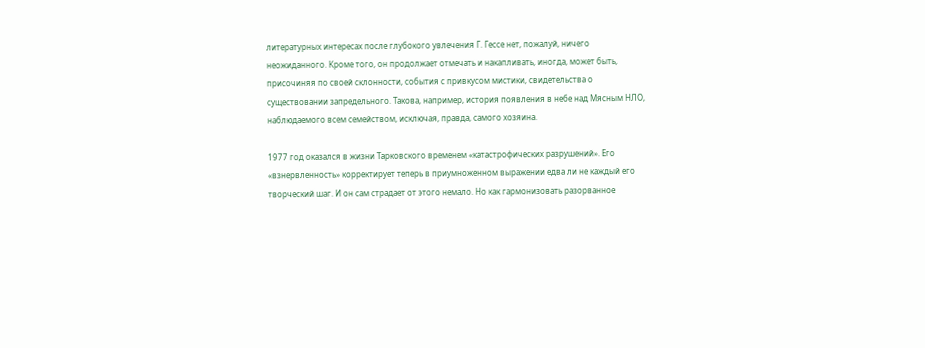литературных интересах после глубокого увлечения Г. Гессе нет, пожалуй, ничего неожиданного. Кроме того, он продолжает отмечать и накапливать, иногда, может быть, присочиняя по своей склонности, события с привкусом мистики, свидетельства о существовании запредельного. Такова, например, история появления в небе над Мясным НЛО, наблюдаемого всем семейством, исключая, правда, самого хозяина.

1977 год оказался в жизни Тарковского временем «катастрофических разрушений». Его «взнервленность» корректирует теперь в приумноженном выражении едва ли не каждый его творческий шаг. И он сам страдает от этого немало. Но как гармонизовать разорванное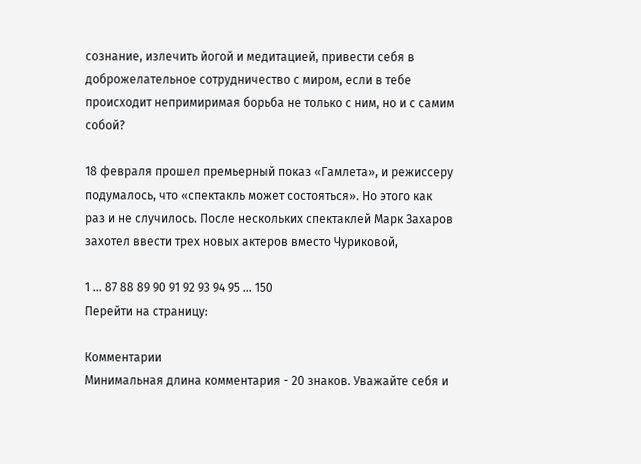сознание, излечить йогой и медитацией, привести себя в доброжелательное сотрудничество с миром, если в тебе происходит непримиримая борьба не только с ним, но и с самим собой?

18 февраля прошел премьерный показ «Гамлета», и режиссеру подумалось, что «спектакль может состояться». Но этого как раз и не случилось. После нескольких спектаклей Марк Захаров захотел ввести трех новых актеров вместо Чуриковой,

1 ... 87 88 89 90 91 92 93 94 95 ... 150
Перейти на страницу:

Комментарии
Минимальная длина комментария - 20 знаков. Уважайте себя и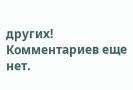других!
Комментариев еще нет.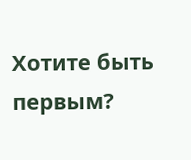Хотите быть первым?